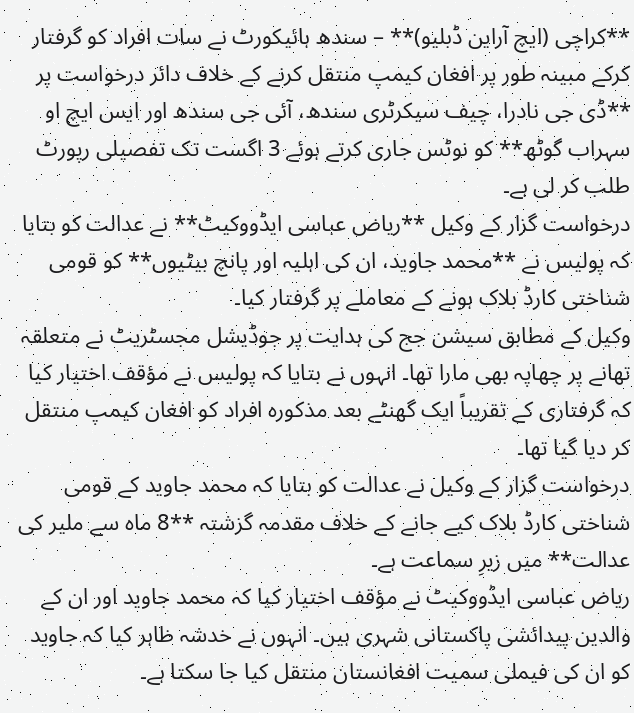**کراچی (ایچ آراین ڈبلیو)** – سندھ ہائیکورٹ نے سات افراد کو گرفتار کرکے مبینہ طور پر افغان کیمپ منتقل کرنے کے خلاف دائر درخواست پر **ڈی جی نادرا، چیف سیکرٹری سندھ، آئی جی سندھ اور ایس ایچ او سہراب گوٹھ** کو نوٹس جاری کرتے ہوئے 3 اگست تک تفصیلی رپورٹ طلب کر لی ہے۔
درخواست گزار کے وکیل **ریاض عباسی ایڈووکیٹ** نے عدالت کو بتایا کہ پولیس نے **محمد جاوید، ان کی اہلیہ اور پانچ بیٹیوں** کو قومی شناختی کارڈ بلاک ہونے کے معاملے پر گرفتار کیا۔
وکیل کے مطابق سیشن جج کی ہدایت پر جوڈیشل مجسٹریٹ نے متعلقہ تھانے پر چھاپہ بھی مارا تھا۔ انہوں نے بتایا کہ پولیس نے مؤقف اختیار کیا کہ گرفتاری کے تقریباً ایک گھنٹے بعد مذکورہ افراد کو افغان کیمپ منتقل کر دیا گیا تھا۔
درخواست گزار کے وکیل نے عدالت کو بتایا کہ محمد جاوید کے قومی شناختی کارڈ بلاک کیے جانے کے خلاف مقدمہ گزشتہ **8 ماہ سے ملیر کی عدالت** میں زیرِ سماعت ہے۔
ریاض عباسی ایڈووکیٹ نے مؤقف اختیار کیا کہ محمد جاوید اور ان کے والدین پیدائشی پاکستانی شہری ہیں۔ انہوں نے خدشہ ظاہر کیا کہ جاوید کو ان کی فیملی سمیت افغانستان منتقل کیا جا سکتا ہے۔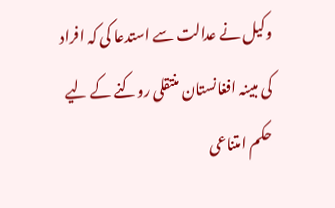وکیل نے عدالت سے استدعا کی کہ افراد کی مبینہ افغانستان منتقلی روکنے کے لیے حکم امتناعی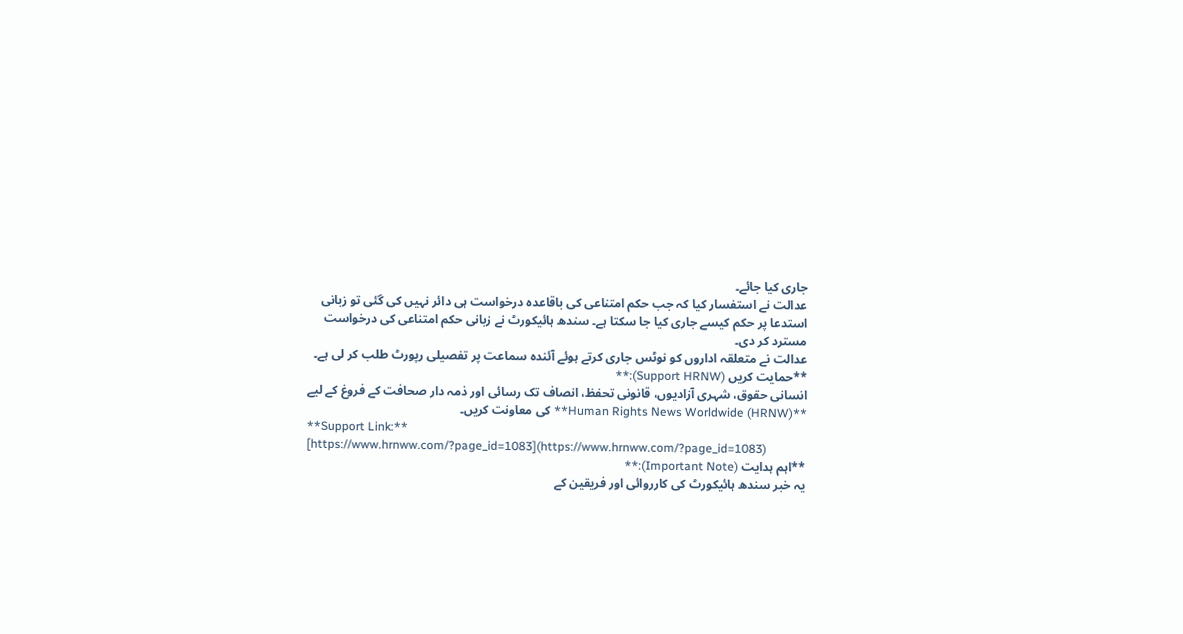جاری کیا جائے۔
عدالت نے استفسار کیا کہ جب حکم امتناعی کی باقاعدہ درخواست ہی دائر نہیں کی گئی تو زبانی استدعا پر حکم کیسے جاری کیا جا سکتا ہے۔ سندھ ہائیکورٹ نے زبانی حکم امتناعی کی درخواست مسترد کر دی۔
عدالت نے متعلقہ اداروں کو نوٹس جاری کرتے ہوئے آئندہ سماعت پر تفصیلی رپورٹ طلب کر لی ہے۔
**حمایت کریں (Support HRNW):**
انسانی حقوق، شہری آزادیوں، قانونی تحفظ، انصاف تک رسائی اور ذمہ دار صحافت کے فروغ کے لیے **Human Rights News Worldwide (HRNW)** کی معاونت کریں۔
**Support Link:** [https://www.hrnww.com/?page_id=1083](https://www.hrnww.com/?page_id=1083)
**اہم ہدایت (Important Note):**
یہ خبر سندھ ہائیکورٹ کی کارروائی اور فریقین کے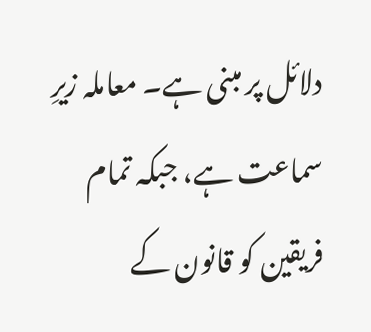دلائل پر مبنی ہے۔ معاملہ زیرِ سماعت ہے، جبکہ تمام فریقین کو قانون کے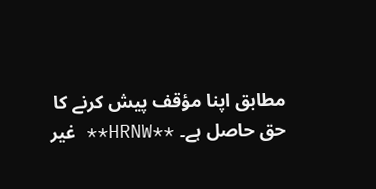مطابق اپنا مؤقف پیش کرنے کا حق حاصل ہے۔ **HRNW** غیر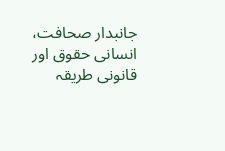جانبدار صحافت، انسانی حقوق اور قانونی طریقہ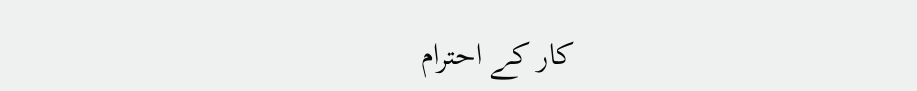کار کے احترام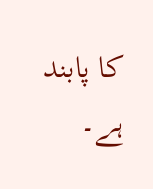کا پابند ہے۔